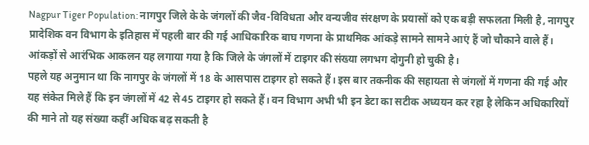Nagpur Tiger Population: नागपुर जिले के के जंगलों की जैव-विविधता और वन्यजीव संरक्षण के प्रयासों को एक बड़ी सफलता मिली है, नागपुर प्रादेशिक वन विभाग के इतिहास में पहली बार की गई आधिकारिक बाघ गणना के प्राथमिक आंकड़े सामने सामने आएं हैं जो चौकाने वाले हैं। आंकड़ों से आरंभिक आकलन यह लगाया गया है कि जिले के जंगलों में टाइगर की संख्या लगभग दोगुनी हो चुकी है।
पहले यह अनुमान था कि नागपुर के जंगलों में 18 के आसपास टाइगर हो सकते हैं। इस बार तकनीक की सहायता से जंगलों में गणना की गई और यह संकेत मिले हैं कि इन जंगलों में 42 से 45 टाइगर हो सकते हैं। वन विभाग अभी भी इन डेटा का सटीक अध्ययन कर रहा है लेकिन अधिकारियों की माने तो यह संख्या कहीं अधिक बढ़ सकती है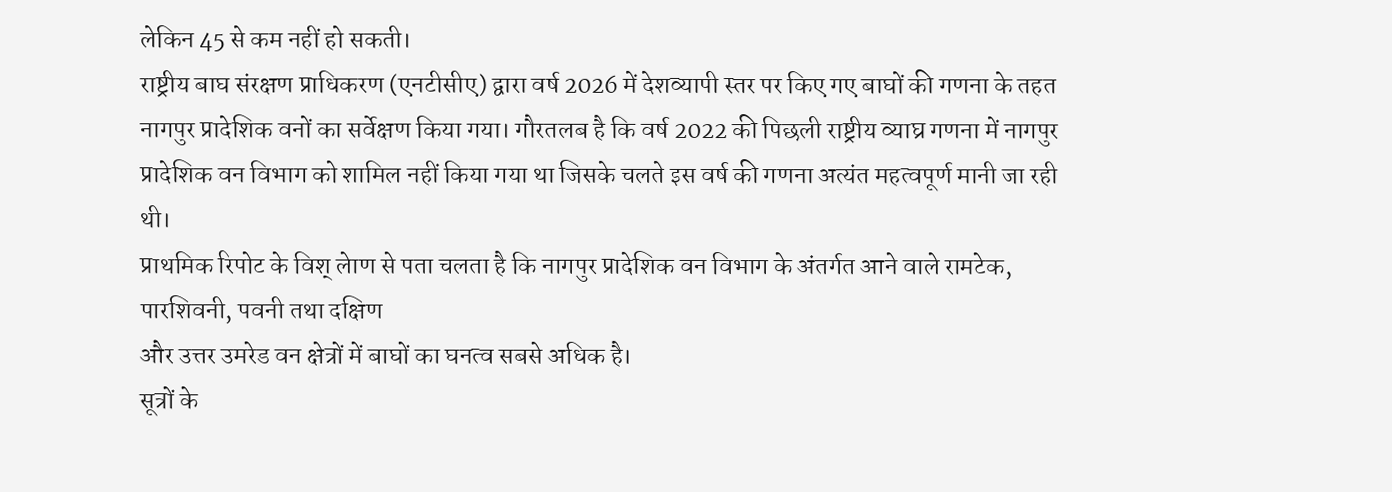लेकिन 45 से कम नहीं हो सकती।
राष्ट्रीय बाघ संरक्षण प्राधिकरण (एनटीसीए) द्वारा वर्ष 2026 में देशव्यापी स्तर पर किए गए बाघों की गणना के तहत नागपुर प्रादेशिक वनों का सर्वेक्षण किया गया। गौरतलब है कि वर्ष 2022 की पिछली राष्ट्रीय व्याघ्र गणना में नागपुर प्रादेशिक वन विभाग को शामिल नहीं किया गया था जिसके चलते इस वर्ष की गणना अत्यंत महत्वपूर्ण मानी जा रही थी।
प्राथमिक रिपोट के विश् लेाण से पता चलता है कि नागपुर प्रादेशिक वन विभाग के अंतर्गत आने वाले रामटेक, पारशिवनी, पवनी तथा दक्षिण
और उत्तर उमरेड वन क्षेत्रों में बाघों का घनत्व सबसे अधिक है।
सूत्रों के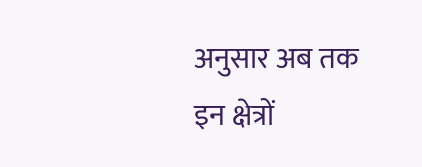अनुसार अब तक इन क्षेत्रों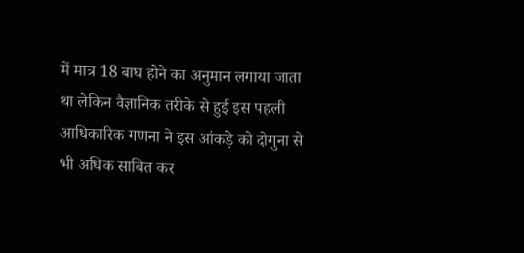में मात्र 18 बाघ होने का अनुमान लगाया जाता था लेकिन वैज्ञानिक तरीके से हुई इस पहली आधिकारिक गणना ने इस आंकड़े को दोगुना से भी अधिक साबित कर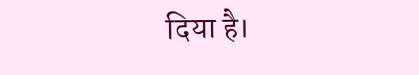दिया है।